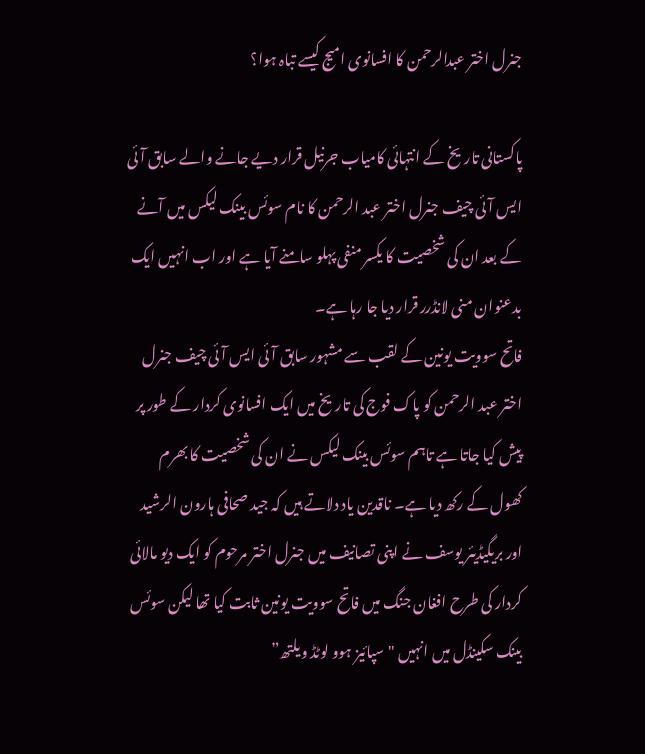جنرل اختر عبدالرحمن کا افسانوی امیج کیسے تباہ ہوا؟

پاکستانی تاریخ کے انتہائی کامیاب جرنیل قرار دیے جانے والے سابق آئی ایس آئی چیف جنرل اختر عبد الرحمن کا نام سوئس بینک لیکس میں آنے کے بعد ان کی شخصیت کا یکسر منفی پہلو سامنے آیا ہے اور اب انہیں ایک بدعنوان منی لانڈرر قرار دیا جا رہا ہے۔
فاتح سوویت یونین کے لقب سے مشہور سابق آئی ایس آئی چیف جنرل اختر عبد الرحمن کو پاک فوج کی تاریخ میں ایک افسانوی کردار کے طور پر پیش کیا جاتا ہے تاہم سوئس بینک لیکس نے ان کی شخصیت کا بھرم کھول کے رکھ دیا ہے۔ ناقدین یاد دلاتے ہیں کہ جید صحافی ہارون الرشید اور بریگیڈیئر یوسف نے اپنی تصانیف میں جنرل اختر مرحوم کو ایک دیو مالائی کردار کی طرح افغان جنگ میں فاتح سوویت یونین ثابت کیا تھا لیکن سوئس بینک سکینڈل میں انہیں "سپائیز ہوو لوٹڈ ویلتھ”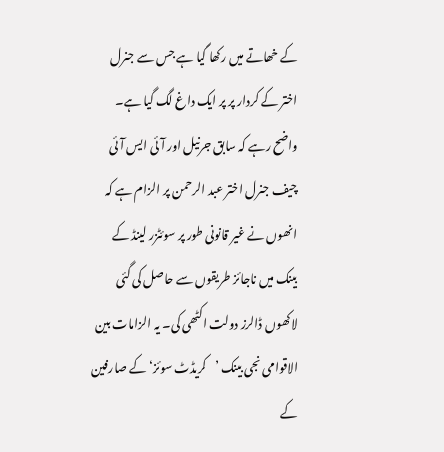کے خھاتے میں رکھا گیا ہے جس سے جنرل اختر کے کردار پر پر ایک داغ لگ گیا ہے۔
واضح رہے کہ سابق جرنیل اور آئی ایس آئی چیف جنرل اختر عبد الرحمن پر الزام ہے کہ انھوں نے غیر قانونی طور پر سوئٹزر لینڈ کے بینک میں ناجائز طریقوں سے حاصل کی گئی لاکھوں ڈالرز دولت اکٹھی کی۔ یہ الزامات بین الاقوامی نجی بینک ’کریڈٹ سوئز‘ کے صارفین کے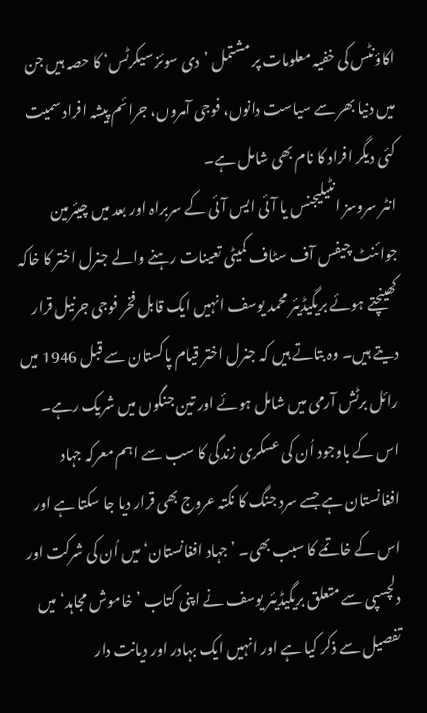اکاؤنٹس کی خفیہ معلومات پر مشتمل ’دی سوئز سیکرٹس‘ کا حصہ ہیں جن میں دنیا بھر سے سیاست دانوں، فوجی آمروں، جرائم پیشہ افراد سمیت کئی دیگر افراد کا نام بھی شامل ہے۔
انٹر سروسز انٹیلیجنس یا آئی ایس آئی کے سربراہ اور بعد میں چیئرمین جوائنٹ چیفس آف سٹاف کمیٹی تعینات رہنے والے جنرل اختر کا خاکہ کھینچتے ہوئے بریگیڈیئر محمد یوسف انہیں ایک قابل فخر فوجی جرنیل قرار دیتے ہیں۔ وہ بتاتے ہیں کہ جنرل اختر قیام پاکستان سے قبل 1946 میں رائل برٹش آرمی میں شامل ہوئے اور تین جنگوں میں شریک رہے۔
اس کے باوجود اُن کی عسکری زندگی کا سب سے اہم معرکہ جہاد افغانستان ہے جسے سرد جنگ کا نکتہ عروج بھی قرار دیا جا سکتا ہے اور اس کے خاتمے کا سبب بھی۔ ’جہاد افغانستان‘ میں اُن کی شرکت اور دلچسپی سے متعلق بریگیڈیئر یوسف نے اپنی کتاب ’خاموش مجاہد‘ میں تفصیل سے ذکر کیا ہے اور انہیں ایک بہادر اور دیانت دار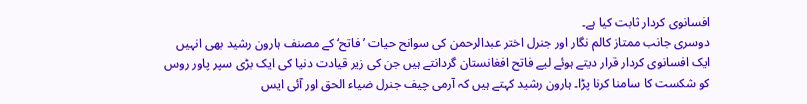افسانوی کردار ثابت کیا ہے۔
دوسری جانب ممتاز کالم نگار اور جنرل اختر عبدالرحمن کی سوانح حیات ’فاتح‘ کے مصنف ہارون رشید بھی انہیں ایک افسانوی کردار قرار دیتے ہوئے لیے فاتح افغانستان گردانتے ہیں جن کی زیر قیادت دنیا کی ایک بڑی سپر پاور روس کو شکست کا سامنا کرنا پڑا۔ ہارون رشید کہتے ہیں کہ آرمی چیف جنرل ضیاء الحق اور آئی ایس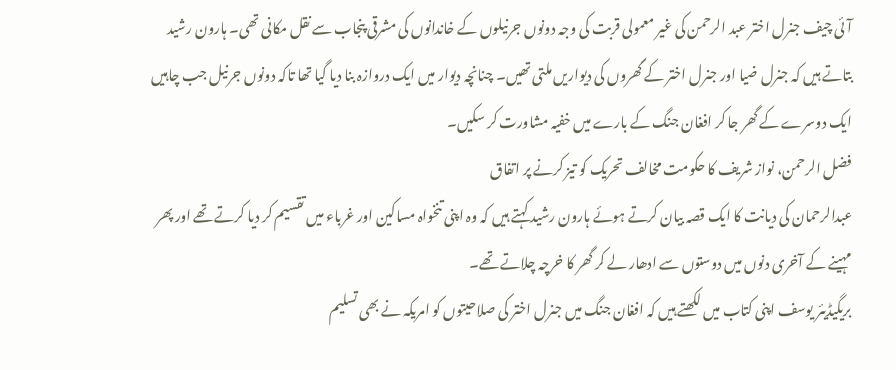آئی چیف جنرل اختر عبد الرحمن کی غیر معمولی قربت کی وجہ دونوں جرنیلوں کے خاندانوں کی مشرقی پنجاب سے نقل مکانی تھی۔ ہارون رشید بتاتے ہیں کہ جنرل ضیا اور جنرل اختر کے گھروں کی دیواریں ملتی تھیں۔ چنانچہ دیوار میں ایک دروازہ بنا دیا گیا تھا تاکہ دونوں جرنیل جب چاہیں ایک دوسرے کے گھر جا کر افغان جنگ کے بارے میں خفیہ مشاورت کر سکیں۔
فضل الرحمن، نواز شریف کا حکومت مخالف تحریک کو تیز کرنے پر اتفاق
عبدالرحمان کی دیانت کا ایک قصہ بیان کرتے ہوئے ہارون رشید کہتے ہیں کہ وہ اپنی تنخواہ مساکین اور غرباء میں تقسیم کر دیا کرتے تھے اور پھر مہینے کے آخری دنوں میں دوستوں سے ادھار لے کر گھر کا خرچہ چلاتے تھے۔
بریگیڈیئر یوسف اپنی کتاب میں لکھتے ہیں کہ افغان جنگ میں جنرل اختر کی صلاحیتوں کو امریکہ نے بھی تسلیم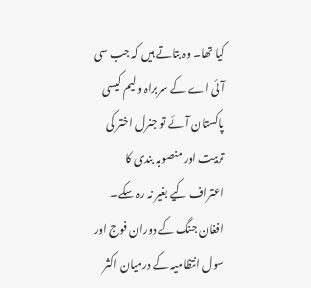کیا تھا۔ وہ بتاتے ہیں کہ جب سی آئی اے کے سربراہ ولیم کیسی پاکستان آئے تو جنرل اختر کی تربیت اور منصوبہ بندی کا اعتراف کیے بغیر نہ رہ سکے۔
افغان جنگ کے دوران فوج اور سول انتظامیہ کے درمیان اکثر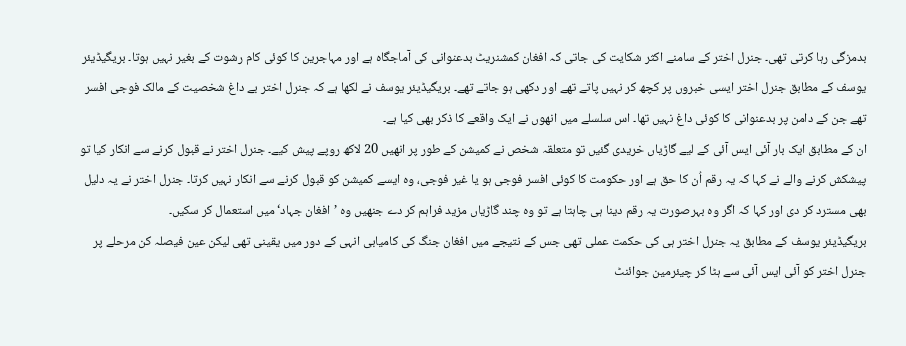بدمزگی رہا کرتی تھی۔ جنرل اختر کے سامنے اکثر شکایت کی جاتی کہ افغان کمشنریٹ بدعنوانی کی آماجگاہ ہے اور مہاجرین کا کوئی کام رشوت کے بغیر نہیں ہوتا۔ بریگیڈیئر یوسف کے مطابق جنرل اختر ایسی خبروں پر کچھ کر نہیں پاتے تھے اور دکھی ہو جاتے تھے۔ بریگیڈیئر یوسف نے لکھا ہے کہ جنرل اختر بے داغ شخصیت کے مالک فوجی افسر تھے جن کے دامن پر بدعنوانی کا کوئی داغ نہیں تھا۔ اس سلسلے میں انھوں نے ایک واقعے کا ذکر بھی کیا ہے۔
ان کے مطابق ایک بار آئی ایس آئی کے لیے گاڑیاں خریدی گئیں تو متعلقہ شخص نے کمیشن کے طور پر انھیں 20 لاکھ روپے پیش کیے۔ جنرل اختر نے قبول کرنے سے انکار کیا تو پیشکش کرنے والے نے کہا کہ یہ رقم اُن کا حق ہے اور حکومت کا کوئی افسر فوجی ہو یا غیر فوجی، وہ ایسے کمیشن کو قبول کرنے سے انکار نہیں کرتا۔ جنرل اختر نے یہ دلیل بھی مسترد کر دی اور کہا کہ اگر وہ بہرصورت یہ رقم دینا ہی چاہتا ہے تو وہ چند گاڑیاں مزید فراہم کر دے جنھیں وہ ’افغان جہاد‘ میں استعمال کر سکیں۔
بریگیڈیئر یوسف کے مطابق یہ جنرل اختر ہی کی حکمت عملی تھی جس کے نتیجے میں افغان جنگ کی کامیابی انہی کے دور میں یقینی تھی لیکن عین فیصلہ کن مرحلے پر جنرل اختر کو آئی ایس آئی سے ہٹا کر چیئرمین جوائنٹ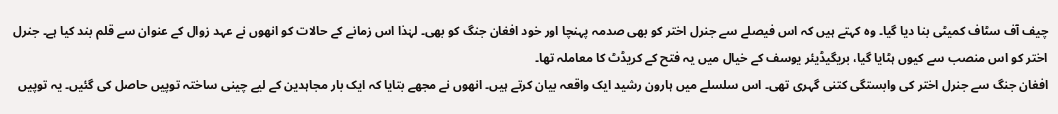چیف آف سٹاف کمیٹی بنا دیا گیا۔ وہ کہتے ہیں کہ اس فیصلے سے جنرل اختر کو بھی صدمہ پہنچا اور خود افغان جنگ کو بھی۔ لہٰذا اس زمانے کے حالات کو انھوں نے عہد زوال کے عنوان سے قلم بند کیا ہے۔ جنرل اختر کو اس منصب سے کیوں ہٹایا گیا، بریگیڈیئر یوسف کے خیال میں یہ فتح کے کریڈٹ کا معاملہ تھا۔
افغان جنگ سے جنرل اختر کی وابستگی کتنی گہری تھی۔ اس سلسلے میں ہارون رشید ایک واقعہ بیان کرتے ہیں۔ انھوں نے مجھے بتایا کہ ایک بار مجاہدین کے لیے چینی ساختہ توپیں حاصل کی گئیں۔ یہ توپیں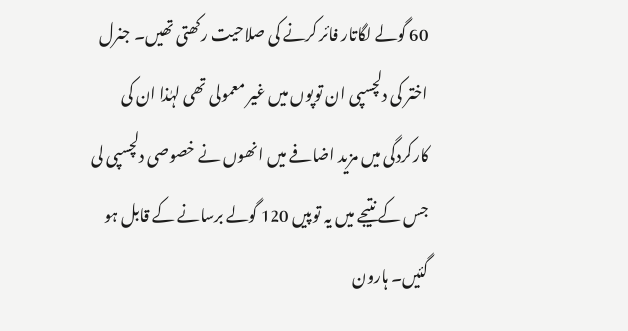60 گولے لگاتار فائر کرنے کی صلاحیت رکھتی تھیں۔ جنرل اختر کی دلچسپی ان توپوں میں غیر معمولی تھی لہٰذا ان کی کارکردگی میں مزید اضافے میں انھوں نے خصوصی دلچسپی لی جس کے نتیجے میں یہ توپیں 120 گولے برسانے کے قابل ہو گئیں۔ ہارون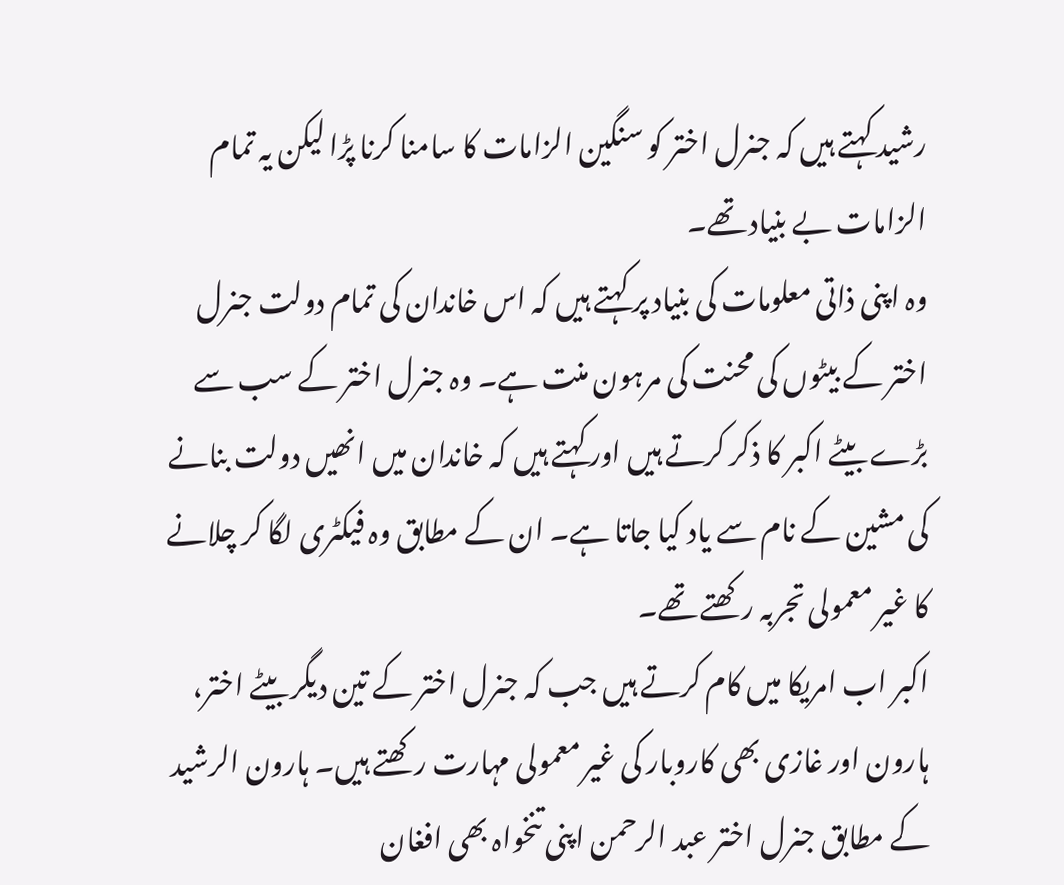رشید کہتے ہیں کہ جنرل اختر کو سنگین الزامات کا سامنا کرنا پڑا لیکن یہ تمام الزامات بے بنیاد تھے۔
وہ اپنی ذاتی معلومات کی بنیاد پر کہتے ہیں کہ اس خاندان کی تمام دولت جنرل اختر کے بیٹوں کی محنت کی مرہون منت ہے۔ وہ جنرل اختر کے سب سے بڑے بیٹے اکبر کا ذکر کرتے ہیں اور کہتے ہیں کہ خاندان میں انھیں دولت بنانے کی مشین کے نام سے یاد کیا جاتا ہے۔ ان کے مطابق وہ فیکٹری لگا کر چلانے کا غیر معمولی تجربہ رکھتے تھے۔
اکبر اب امریکا میں کام کرتے ہیں جب کہ جنرل اختر کے تین دیگر بیٹے اختر، ہارون اور غازی بھی کاروبار کی غیر معمولی مہارت رکھتے ہیں۔ ہارون الرشید کے مطابق جنرل اختر عبد الرحمن اپنی تنخواہ بھی افغان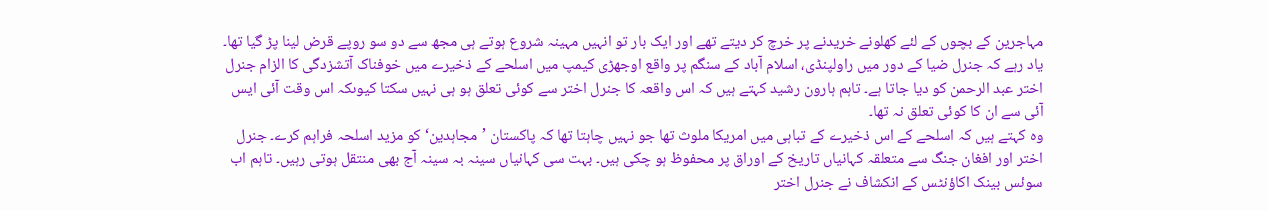مہاجرین کے بچوں کے لئے کھلونے خریدنے پر خرچ کر دیتے تھے اور ایک بار تو انہیں مہینہ شروع ہوتے ہی مجھ سے دو سو روپے قرض لینا پڑ گیا تھا۔
یاد رہے کہ جنرل ضیا کے دور میں راولپنڈی، اسلام آباد کے سنگم پر واقع اوجھڑی کیمپ میں اسلحے کے ذخیرے میں خوفناک آتشزدگی کا الزام جنرل اختر عبد الرحمن کو دیا جاتا ہے۔ تاہم ہارون رشید کہتے ہیں کہ اس واقعہ کا جنرل اختر سے کوئی تعلق ہو ہی نہیں سکتا کیوںکہ اس وقت آئی ایس آئی سے ان کا کوئی تعلق نہ تھا۔
وہ کہتے ہیں کہ اسلحے کے اس ذخیرے کے تباہی میں امریکا ملوث تھا جو نہیں چاہتا تھا کہ پاکستان ’مجاہدین‘ کو مزید اسلحہ فراہم کرے۔ جنرل اختر اور افغان جنگ سے متعلقہ کہانیاں تاریخ کے اوراق پر محفوظ ہو چکی ہیں۔ بہت سی کہانیاں سینہ بہ سینہ آج بھی منتقل ہوتی رہیں۔ تاہم اب سوئس بینک اکاؤنٹس کے انکشاف نے جنرل اختر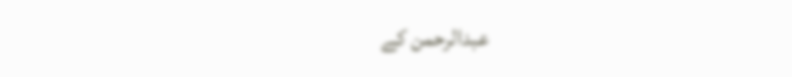عبدالرحمن کے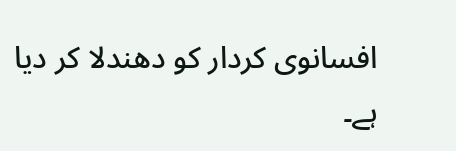افسانوی کردار کو دھندلا کر دیا ہے۔